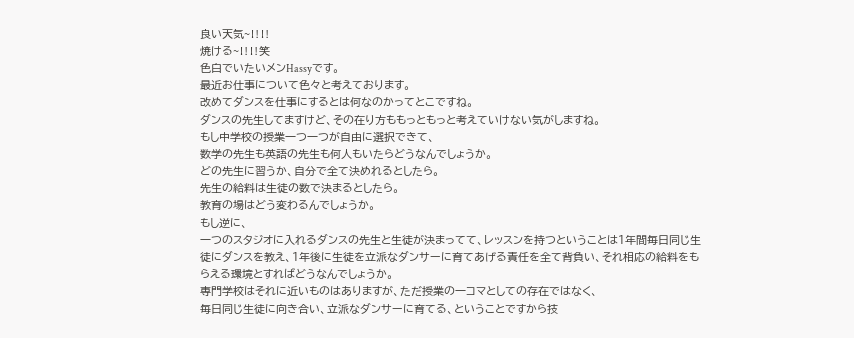良い天気~‼‼
焼ける~‼‼笑
色白でいたいメンHassyです。
最近お仕事について色々と考えております。
改めてダンスを仕事にするとは何なのかってとこですね。
ダンスの先生してますけど、その在り方ももっともっと考えていけない気がしますね。
もし中学校の授業一つ一つが自由に選択できて、
数学の先生も英語の先生も何人もいたらどうなんでしょうか。
どの先生に習うか、自分で全て決めれるとしたら。
先生の給料は生徒の数で決まるとしたら。
教育の場はどう変わるんでしょうか。
もし逆に、
一つのスタジオに入れるダンスの先生と生徒が決まってて、レッスンを持つということは1年間毎日同じ生徒にダンスを教え、1年後に生徒を立派なダンサーに育てあげる責任を全て背負い、それ相応の給料をもらえる環境とすればどうなんでしょうか。
専門学校はそれに近いものはありますが、ただ授業の一コマとしての存在ではなく、
毎日同じ生徒に向き合い、立派なダンサーに育てる、ということですから技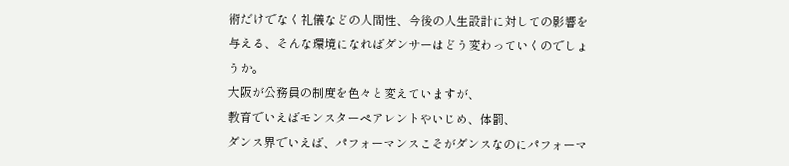術だけでなく礼儀などの人間性、今後の人生設計に対しての影響を与える、そんな環境になればダンサーはどう変わっていくのでしょうか。
大阪が公務員の制度を色々と変えていますが、
教育でいえばモンスターペアレントやいじめ、体罰、
ダンス界でいえば、パフォーマンスこそがダンスなのにパフォーマ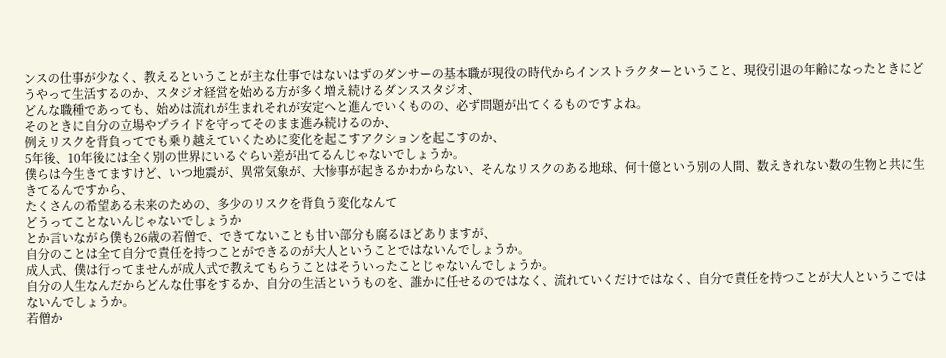ンスの仕事が少なく、教えるということが主な仕事ではないはずのダンサーの基本職が現役の時代からインストラクターということ、現役引退の年齢になったときにどうやって生活するのか、スタジオ経営を始める方が多く増え続けるダンススタジオ、
どんな職種であっても、始めは流れが生まれそれが安定へと進んでいくものの、必ず問題が出てくるものですよね。
そのときに自分の立場やプライドを守ってそのまま進み続けるのか、
例えリスクを背負ってでも乗り越えていくために変化を起こすアクションを起こすのか、
5年後、10年後には全く別の世界にいるぐらい差が出てるんじゃないでしょうか。
僕らは今生きてますけど、いつ地震が、異常気象が、大惨事が起きるかわからない、そんなリスクのある地球、何十億という別の人間、数えきれない数の生物と共に生きてるんですから、
たくさんの希望ある未来のための、多少のリスクを背負う変化なんて
どうってことないんじゃないでしょうか
とか言いながら僕も26歳の若僧で、できてないことも甘い部分も腐るほどありますが、
自分のことは全て自分で責任を持つことができるのが大人ということではないんでしょうか。
成人式、僕は行ってませんが成人式で教えてもらうことはそういったことじゃないんでしょうか。
自分の人生なんだからどんな仕事をするか、自分の生活というものを、誰かに任せるのではなく、流れていくだけではなく、自分で責任を持つことが大人というこではないんでしょうか。
若僧か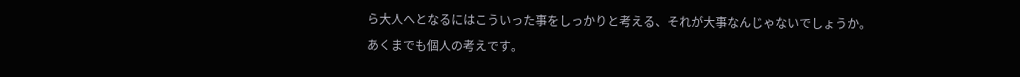ら大人へとなるにはこういった事をしっかりと考える、それが大事なんじゃないでしょうか。
あくまでも個人の考えです。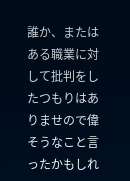誰か、またはある職業に対して批判をしたつもりはありませので偉そうなこと言ったかもしれ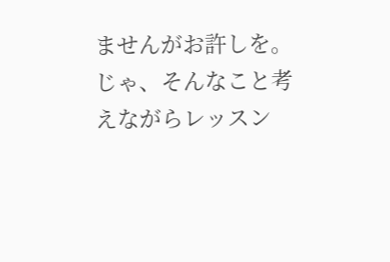ませんがお許しを。
じゃ、そんなこと考えながらレッスン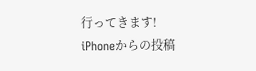行ってきます!
iPhoneからの投稿